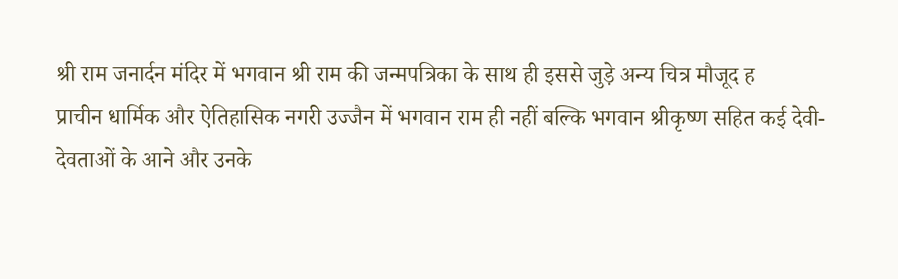श्री राम जनार्दन मंदिर में भगवान श्री राम की जन्मपत्रिका के साथ ही इससे जुड़े अन्य चित्र मौजूद ह
प्राचीन धार्मिक और ऐतिहासिक नगरी उज्जैन में भगवान राम ही नहीं बल्कि भगवान श्रीकृष्ण सहित कई देवी-देवताओं के आने और उनके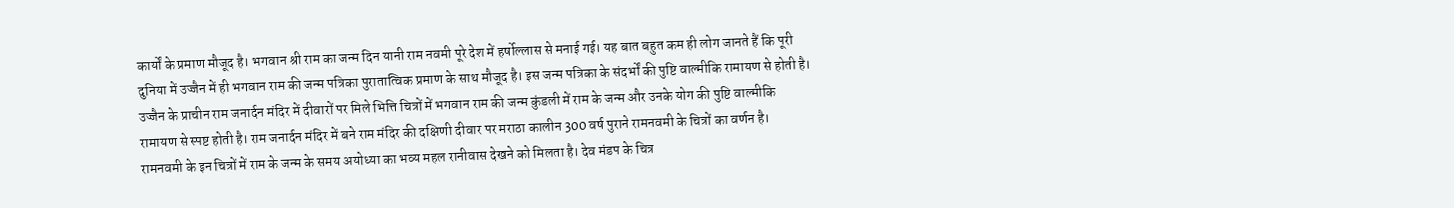कार्यों के प्रमाण मौजूद है। भगवान श्री राम का जन्म दिन यानी राम नवमी पूरे देश में हर्षोल्लास से मनाई गई। यह बात बहुत कम ही लोग जानते हैं कि पूरी दुनिया में उज्जैन में ही भगवान राम की जन्म पत्रिका पुरातात्विक प्रमाण के साथ मौजूद है। इस जन्म पत्रिका के संदर्भों की पुष्टि वाल्मीकि रामायण से होती है।
उज्जैन के प्राचीन राम जनार्दन मंदिर में दीवारों पर मिले भित्ति चित्रों में भगवान राम की जन्म कुंडली में राम के जन्म और उनके योग की पुष्टि वाल्मीकि रामायण से स्पष्ट होती है। राम जनार्दन मंदिर में बने राम मंदिर की दक्षिणी दीवार पर मराठा कालीन 300 वर्ष पुराने रामनवमी के चित्रों का वर्णन है। रामनवमी के इन चित्रों में राम के जन्म के समय अयोध्या का भव्य महल रानीवास देखने को मिलता है। देव मंडप के चित्र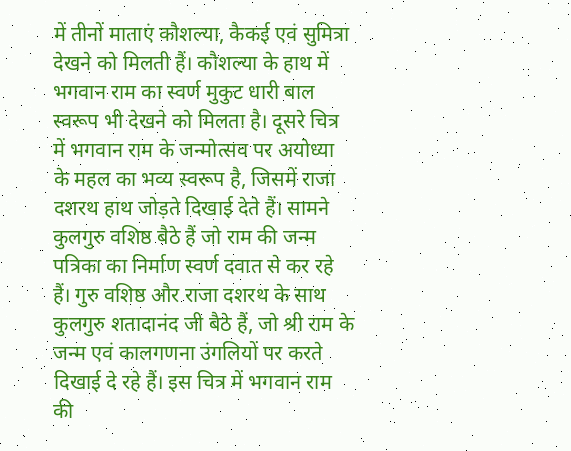में तीनों माताएं कौशल्या, कैकई एवं सुमित्रा देखने को मिलती हैं। कौशल्या के हाथ में भगवान राम का स्वर्ण मुकुट धारी बाल स्वरूप भी देखने को मिलता है। दूसरे चित्र में भगवान राम के जन्मोत्सव पर अयोध्या के महल का भव्य स्वरूप है, जिसमें राजा दशरथ हाथ जोड़ते दिखाई देते हैं। सामने कुलगुरु वशिष्ठ बैठे हैं जो राम की जन्म पत्रिका का निर्माण स्वर्ण दवात से कर रहे हैं। गुरु वशिष्ठ और राजा दशरथ के साथ कुलगुरु शतादानंद जी बैठे हैं, जो श्री राम के जन्म एवं कालगणना उंगलियों पर करते दिखाई दे रहे हैं। इस चित्र में भगवान राम की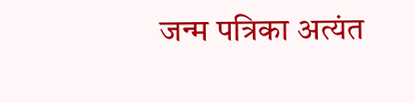जन्म पत्रिका अत्यंत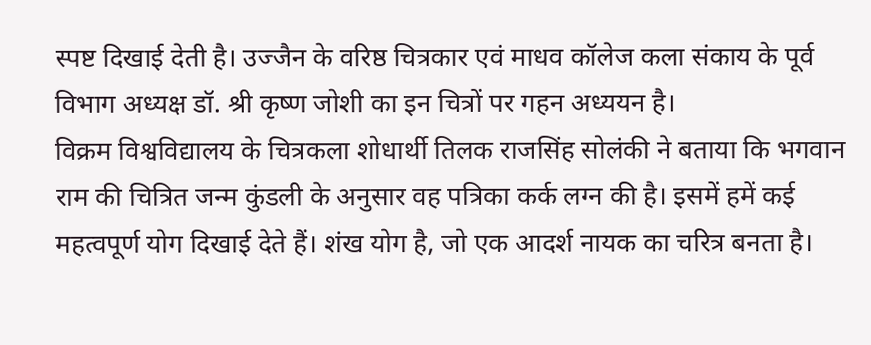स्पष्ट दिखाई देती है। उज्जैन के वरिष्ठ चित्रकार एवं माधव कॉलेज कला संकाय के पूर्व विभाग अध्यक्ष डॉ. श्री कृष्ण जोशी का इन चित्रों पर गहन अध्ययन है।
विक्रम विश्वविद्यालय के चित्रकला शोधार्थी तिलक राजसिंह सोलंकी ने बताया कि भगवान राम की चित्रित जन्म कुंडली के अनुसार वह पत्रिका कर्क लग्न की है। इसमें हमें कई महत्वपूर्ण योग दिखाई देते हैं। शंख योग है, जो एक आदर्श नायक का चरित्र बनता है।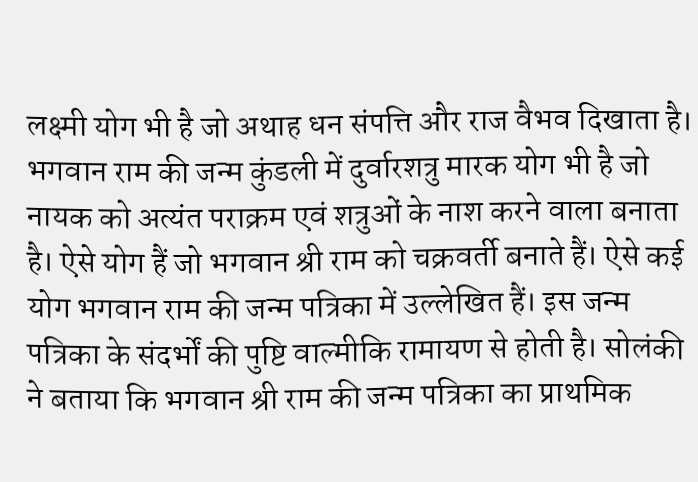लक्ष्मी योग भी है जो अथाह धन संपत्ति और राज वैभव दिखाता है। भगवान राम की जन्म कुंडली में दुर्वारशत्रु मारक योग भी है जो नायक को अत्यंत पराक्रम एवं शत्रुओं के नाश करने वाला बनाता है। ऐसे योग हैं जो भगवान श्री राम को चक्रवर्ती बनाते हैं। ऐसे कई योग भगवान राम की जन्म पत्रिका में उल्लेखित हैं। इस जन्म पत्रिका के संदर्भों की पुष्टि वाल्मीकि रामायण से होती है। सोलंकी ने बताया कि भगवान श्री राम की जन्म पत्रिका का प्राथमिक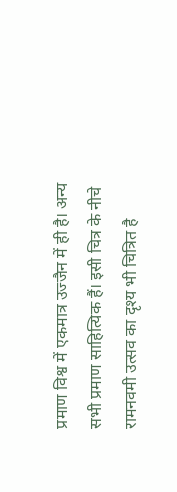प्रमाण विश्व में एकमात्र उज्जैन में ही है। अन्य सभी प्रमाण साहित्यिक हैं। इसी चित्र के नीचे रामनवमी उत्सव का दृश्य भी चित्रित है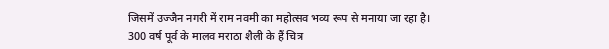जिसमें उज्जैन नगरी में राम नवमी का महोत्सव भव्य रूप से मनाया जा रहा है।
300 वर्ष पूर्व के मालव मराठा शैली के हैं चित्र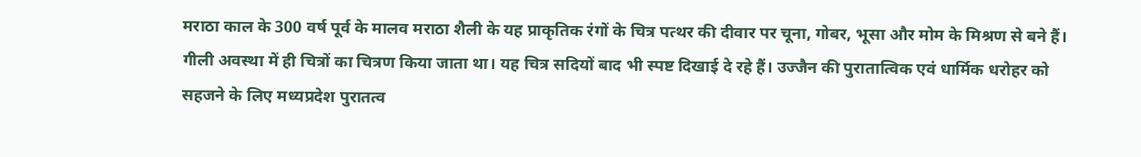मराठा काल के 300 वर्ष पूर्व के मालव मराठा शैली के यह प्राकृतिक रंगों के चित्र पत्थर की दीवार पर चूना, गोबर, भूसा और मोम के मिश्रण से बने हैं। गीली अवस्था में ही चित्रों का चित्रण किया जाता था। यह चित्र सदियों बाद भी स्पष्ट दिखाई दे रहे हैं। उज्जैन की पुरातात्विक एवं धार्मिक धरोहर को सहजने के लिए मध्यप्रदेश पुरातत्व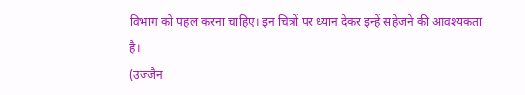विभाग को पहल करना चाहिए। इन चित्रों पर ध्यान देकर इन्हें सहेजने की आवश्यकता है।
(उज्जैन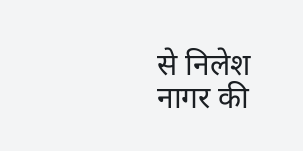से निलेश नागर की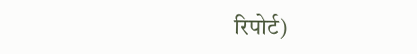रिपोर्ट)